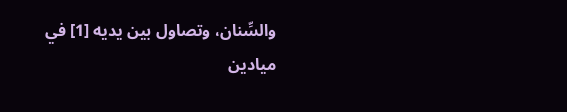والسِّنان، وتصاول بين يديه [1] في ميادين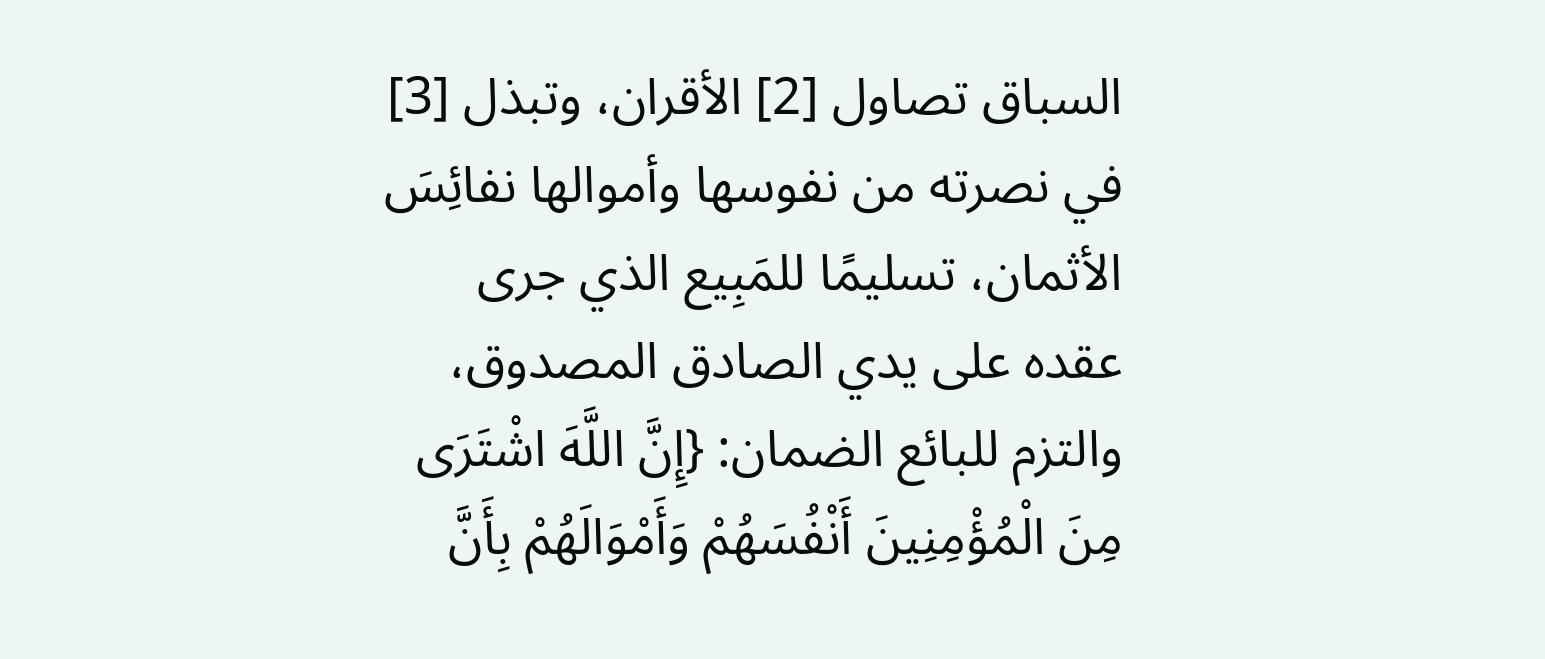السباق تصاول [2] الأقران، وتبذل [3] في نصرته من نفوسها وأموالها نفائِسَ الأثمان، تسليمًا للمَبِيع الذي جرى عقده على يدي الصادق المصدوق، والتزم للبائع الضمان: {إِنَّ اللَّهَ اشْتَرَى مِنَ الْمُؤْمِنِينَ أَنْفُسَهُمْ وَأَمْوَالَهُمْ بِأَنَّ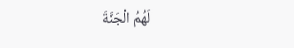لَهُمُ الْجَنَّةَ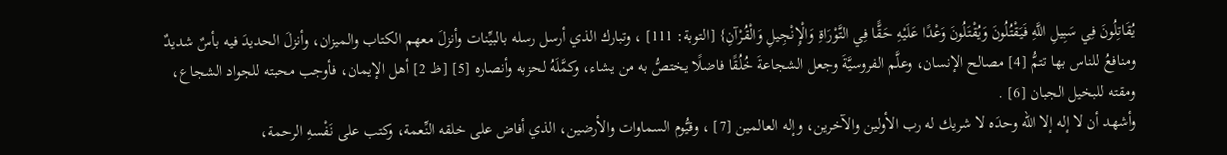يُقَاتِلُونَ فِي سَبِيلِ اللَّهِ فَيَقْتُلُونَ وَيُقْتَلُونَ وَعْدًا عَلَيْهِ حَقًّا فِي التَّوْرَاةِ وَالْإِنْجِيلِ وَالْقُرْآنِ} [التوبة: 111] ، وتبارك الذي أرسل رسله بالبيِّنات وأنزلَ معهم الكتاب والميزان، وأنزلَ الحديدَ فيه بأسٌ شديدٌ ومنافعُ للناس بها تتمُّ [4] مصالح الإنسان، وعلَّم الفروسيَّةَ وجعل الشجاعةَ خُلُقًا فاضلًا يختصُّ به من يشاء، وكمَّلَهُ لحزبه وأنصاره [5] [ظ 2] أهل الإيمان، فأوجب محبته للجواد الشجاع، ومقته للبخيل الجبان [6] .
وأشهد أن لا إله إلا الله وحدَه لا شريك له رب الأولين والآخرين، وإله العالمين [7] ، وقيُّوم السماوات والأرضين، الذي أفاض على خلقه النِّعمة، وكتب على نَفْسهِ الرحمة،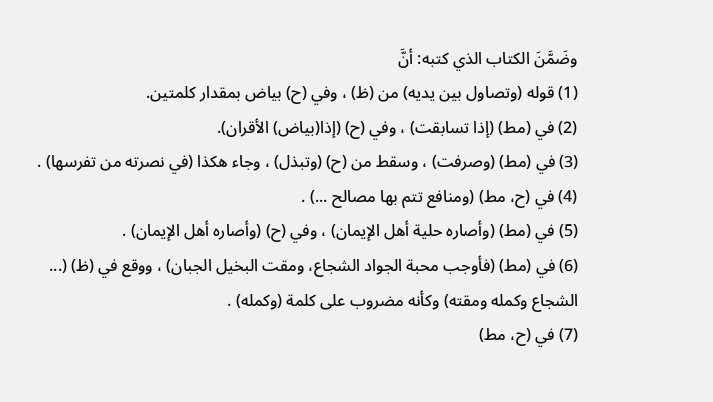وضَمَّنَ الكتاب الذي كتبه: أنَّ
(1) قوله (وتصاول بين يديه) من (ظ) ، وفي (ح) بياض بمقدار كلمتين.
(2) في (مط) (إذا تسابقت) ، وفي (ح) (إذا(بياض) الأقران).
(3) في (مط) (وصرفت) ، وسقط من (ح) (وتبذل) ، وجاء هكذا (في نصرته من تفرسها) .
(4) في (ح، مط) (ومنافع تتم بها مصالح ...) .
(5) في (مط) (وأصاره حلية أهل الإيمان) ، وفي (ح) (وأصاره أهل الإيمان) .
(6) في (مط) (فأوجب محبة الجواد الشجاع، ومقت البخيل الجبان) ، ووقع في (ظ) (... الشجاع وكمله ومقته) وكأنه مضروب على كلمة (وكمله) .
(7) في (ح، مط)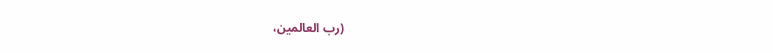(رب العالمين،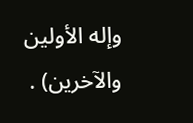وإله الأولين والآخرين) .